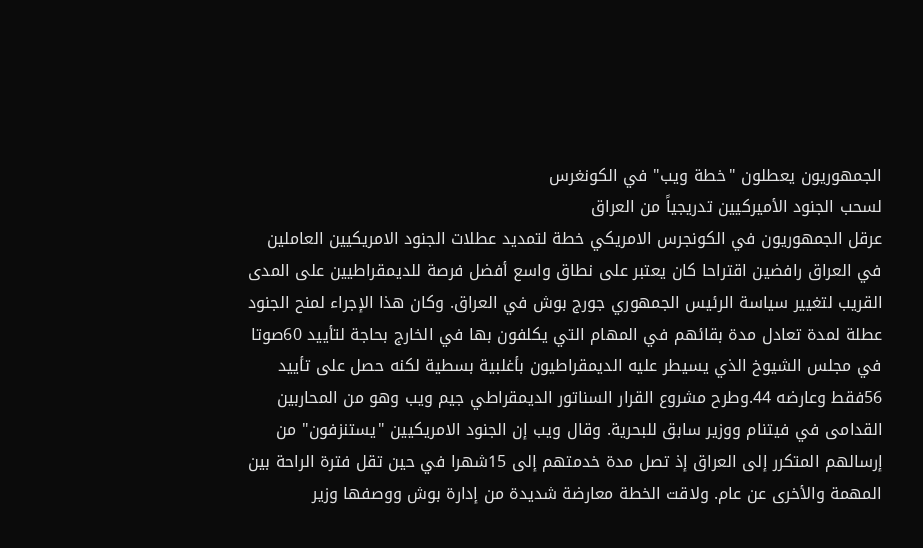الجمهوريون يعطلون "خطة ويب" في الكونغرس
لسحب الجنود الأميركيين تدريجياً من العراق
عرقل الجمهوريون في الكونجرس الامريكي خطة لتمديد عطلات الجنود الامريكيين العاملين في العراق رافضين اقتراحا كان يعتبر على نطاق واسع أفضل فرصة للديمقراطيين على المدى القريب لتغيير سياسة الرئيس الجمهوري جورج بوش في العراق. وكان هذا الإجراء لمنح الجنود عطلة لمدة تعادل مدة بقائهم في المهام التي يكلفون بها في الخارج بحاجة لتأييد 60صوتا في مجلس الشيوخ الذي يسيطر عليه الديمقراطيون بأغلبية بسطية لكنه حصل على تأييد 56فقط وعارضه 44.وطرح مشروع القرار السناتور الديمقراطي جيم ويب وهو من المحاربين القدامى في فيتنام ووزير سابق للبحرية. وقال ويب إن الجنود الامريكيين "يستنزفون" من إرسالهم المتكرر إلى العراق إذ تصل مدة خدمتهم إلى 15شهرا في حين تقل فترة الراحة بين المهمة والأخرى عن عام. ولاقت الخطة معارضة شديدة من إدارة بوش ووصفها وزير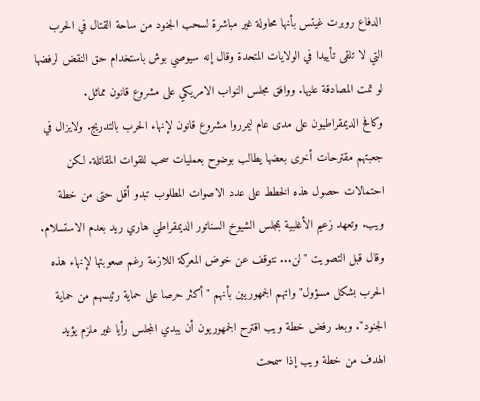الدفاع روبرت غيتس بأنها محاولة غير مباشرة لسحب الجنود من ساحة القتال في الحرب التي لا تلقى تأييدا في الولايات المتحدة وقال إنه سيوصي بوش باستخدام حق النقض لرفضها لو تمت المصادقة عليها. ووافق مجلس النواب الامريكي على مشروع قانون مماثل.
وكافح الديمقراطيون على مدى عام ليمرروا مشروع قانون لإنهاء الحرب بالتدريج. ولايزال في جعبتهم مقترحات أخرى بعضها يطالب بوضوح بعمليات سحب للقوات المقاتلة. لكن احتمالات حصول هذه الخطط على عدد الاصوات المطلوب تبدو أقل حتى من خطة ويب. وتعهد زعيم الأغلبية بمجلس الشيوخ السناتور الديمقراطي هاري ريد بعدم الاستسلام. وقال قبل التصويت "لن... نتوقف عن خوض المعركة اللازمة رغم صعوبتها لإنهاء هذه الحرب بشكل مسؤول" واتهم الجمهوريين بأنهم "أكثر حرصا على حماية رئيسهم من حماية الجنود". وبعد رفض خطة ويب اقترح الجمهوريون أن يبدي المجلس رأيا غير ملزم يؤيد الهدف من خطة ويب إذا سمحت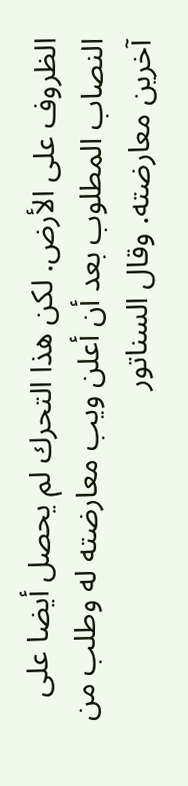الظروف على الأرض. لكن هذا التحرك لم يحصل أيضا على النصاب المطلوب بعد أن أعلن ويب معارضته له وطلب من آخرين معارضته. وقال السناتور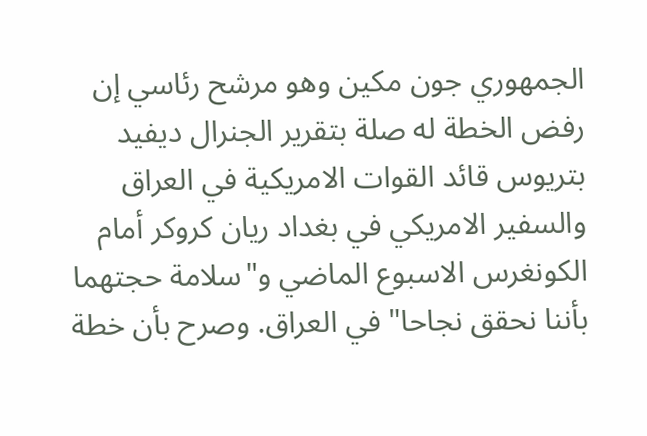الجمهوري جون مكين وهو مرشح رئاسي إن رفض الخطة له صلة بتقرير الجنرال ديفيد بتريوس قائد القوات الامريكية في العراق والسفير الامريكي في بغداد ريان كروكر أمام الكونغرس الاسبوع الماضي و"سلامة حجتهما بأننا نحقق نجاحا" في العراق. وصرح بأن خطة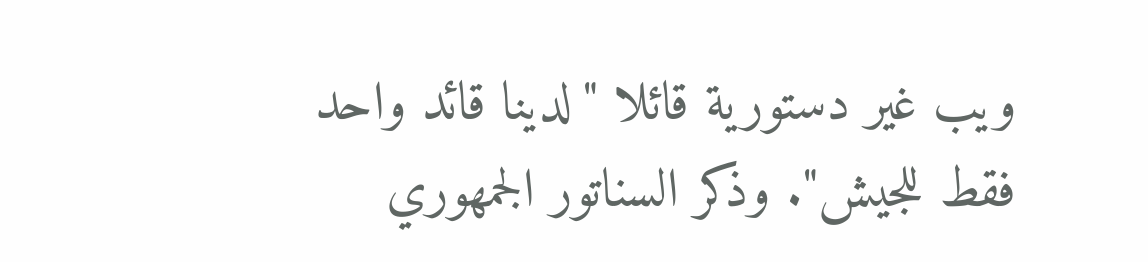ويب غير دستورية قائلا "لدينا قائد واحد فقط للجيش". وذكر السناتور الجمهوري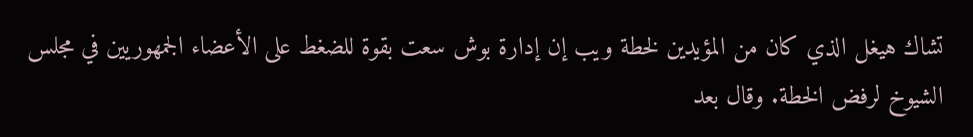تشاك هيغل الذي كان من المؤيدين لخطة ويب إن إدارة بوش سعت بقوة للضغط على الأعضاء الجمهوريين في مجلس الشيوخ لرفض الخطة. وقال بعد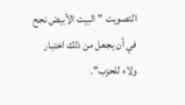التصويت "البيت الأبيض نجح في أن يجعل من ذلك اختبار ولاء للحزب".